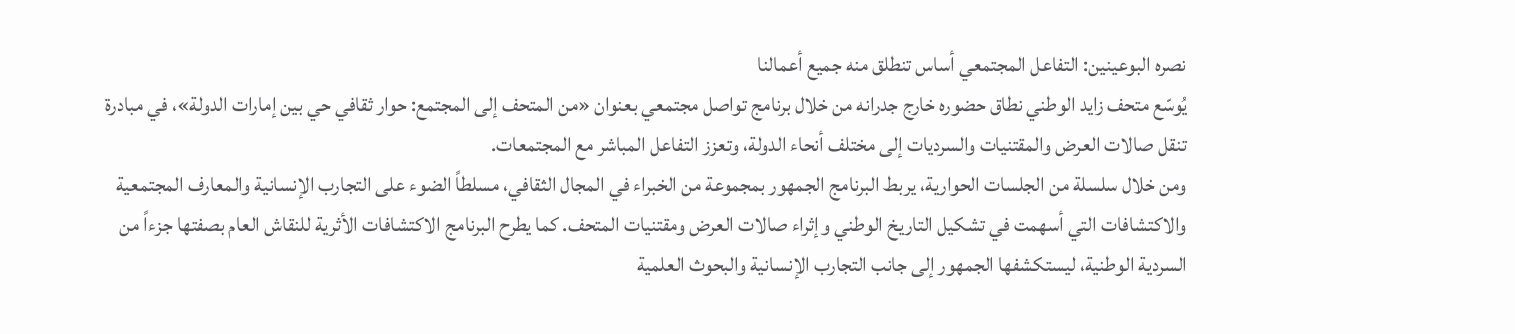نصره البوعينين: التفاعل المجتمعي أساس تنطلق منه جميع أعمالنا
يُوسّع متحف زايد الوطني نطاق حضوره خارج جدرانه من خلال برنامج تواصل مجتمعي بعنوان «من المتحف إلى المجتمع: حوار ثقافي حي بين إمارات الدولة»، في مبادرة تنقل صالات العرض والمقتنيات والسرديات إلى مختلف أنحاء الدولة، وتعزز التفاعل المباشر مع المجتمعات.
ومن خلال سلسلة من الجلسات الحوارية، يربط البرنامج الجمهور بمجموعة من الخبراء في المجال الثقافي، مسلطاً الضوء على التجارب الإنسانية والمعارف المجتمعية والاكتشافات التي أسهمت في تشكيل التاريخ الوطني وإثراء صالات العرض ومقتنيات المتحف. كما يطرح البرنامج الاكتشافات الأثرية للنقاش العام بصفتها جزءاً من السردية الوطنية، ليستكشفها الجمهور إلى جانب التجارب الإنسانية والبحوث العلمية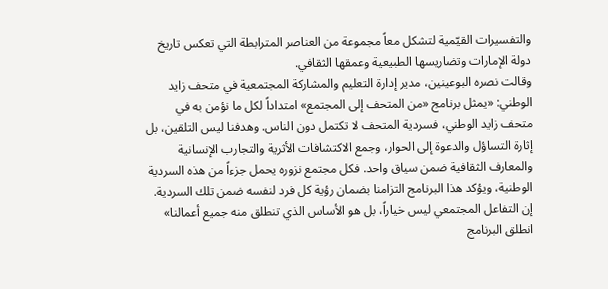والتفسيرات القيّمية لتشكل معاً مجموعة من العناصر المترابطة التي تعكس تاريخ دولة الإمارات وتضاريسها الطبيعية وعمقها الثقافي.
وقالت نصره البوعينين، مدير إدارة التعليم والمشاركة المجتمعية في متحف زايد الوطني: «يمثل برنامج «من المتحف إلى المجتمع» امتداداً لكل ما نؤمن به في متحف زايد الوطني، فسردية المتحف لا تكتمل دون الناس. وهدفنا ليس التلقين، بل إثارة التساؤل والدعوة إلى الحوار، وجمع الاكتشافات الأثرية والتجارب الإنسانية والمعارف الثقافية ضمن سياق واحد. فكل مجتمع نزوره يحمل جزءاً من هذه السردية الوطنية، ويؤكد هذا البرنامج التزامنا بضمان رؤية كل فرد لنفسه ضمن تلك السردية. إن التفاعل المجتمعي ليس خياراً، بل هو الأساس الذي تنطلق منه جميع أعمالنا»
انطلق البرنامج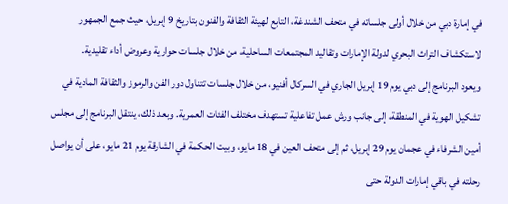في إمارة دبي من خلال أولى جلساته في متحف الشندغة، التابع لهيئة الثقافة والفنون بتاريخ 9 إبريل، حيث جمع الجمهور لاستكشاف التراث البحري لدولة الإمارات وتقاليد المجتمعات الساحلية، من خلال جلسات حوارية وعروض أداء تقليدية.
ويعود البرنامج إلى دبي يوم 19 إبريل الجاري في السركال أفنيو، من خلال جلسات تتناول دور الفن والرموز والثقافة المادية في تشكيل الهوية في المنطقة، إلى جانب ورش عمل تفاعلية تستهدف مختلف الفئات العمرية. وبعد ذلك، ينتقل البرنامج إلى مجلس أمين الشرفاء في عجمان يوم 29 إبريل، ثم إلى متحف العين في 18 مايو، وبيت الحكمة في الشارقة يوم 21 مايو، على أن يواصل رحلته في باقي إمارات الدولة حتى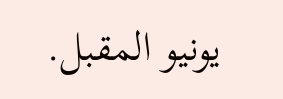يونيو المقبل.